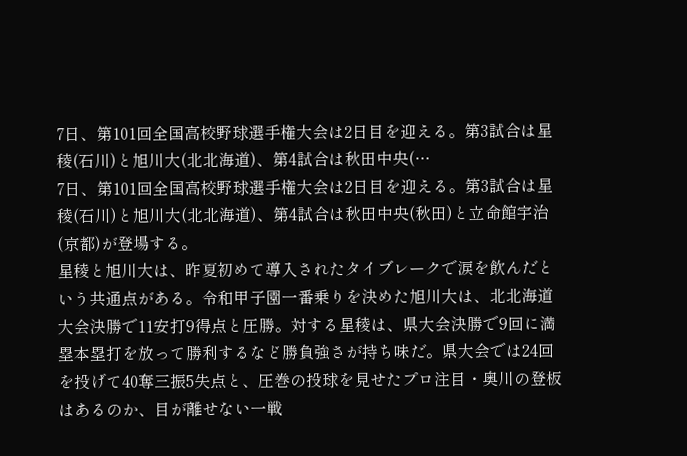7日、第101回全国高校野球選手権大会は2日目を迎える。第3試合は星稜(石川)と旭川大(北北海道)、第4試合は秋田中央(…
7日、第101回全国高校野球選手権大会は2日目を迎える。第3試合は星稜(石川)と旭川大(北北海道)、第4試合は秋田中央(秋田)と立命館宇治(京都)が登場する。
星稜と旭川大は、昨夏初めて導入されたタイブレークで涙を飲んだという共通点がある。令和甲子園一番乗りを決めた旭川大は、北北海道大会決勝で11安打9得点と圧勝。対する星稜は、県大会決勝で9回に満塁本塁打を放って勝利するなど勝負強さが持ち味だ。県大会では24回を投げて40奪三振5失点と、圧巻の投球を見せたプロ注目・奥川の登板はあるのか、目が離せない一戦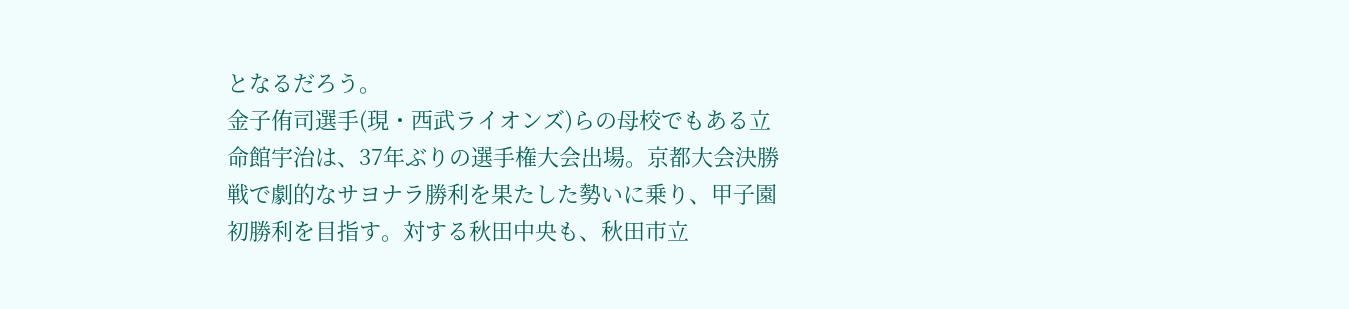となるだろう。
金子侑司選手(現・西武ライオンズ)らの母校でもある立命館宇治は、37年ぶりの選手権大会出場。京都大会決勝戦で劇的なサヨナラ勝利を果たした勢いに乗り、甲子園初勝利を目指す。対する秋田中央も、秋田市立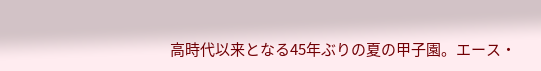高時代以来となる45年ぶりの夏の甲子園。エース・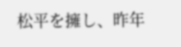松平を擁し、昨年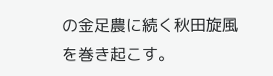の金足農に続く秋田旋風を巻き起こす。